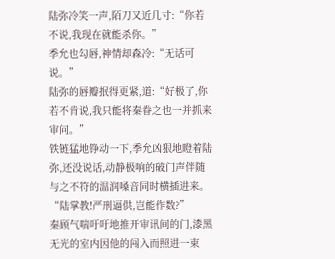陆弥冷笑一声,陌刀又近几寸:“你若不说,我现在就能杀你。”
季允也勾唇,神情却森冷:“无话可说。”
陆弥的唇瓣抿得更紧,道:“好极了,你若不肯说,我只能将秦眷之也一并抓来审问。”
铁链猛地铮动一下,季允凶狠地瞪着陆弥,还没说话,动静极响的破门声伴随与之不符的温润嗓音同时横插进来。
“陆掌教!严刑逼供,岂能作数?”
秦顾气喘吁吁地推开审讯间的门,漆黑无光的室内因他的闯入而照进一束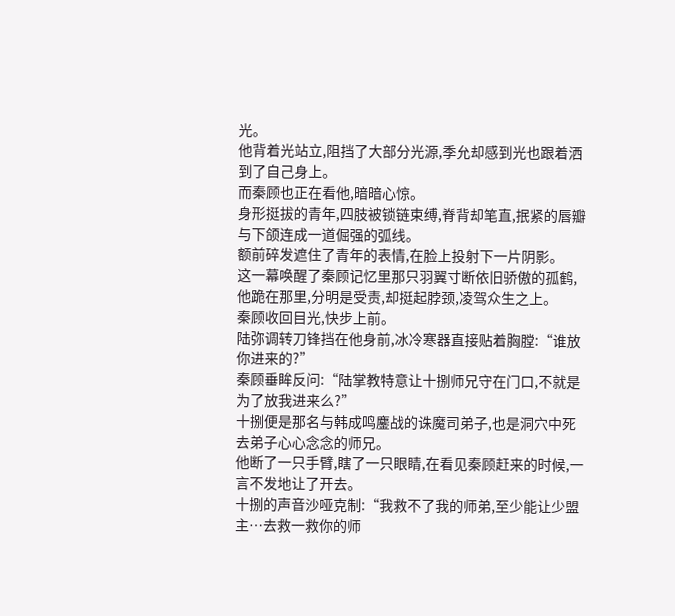光。
他背着光站立,阻挡了大部分光源,季允却感到光也跟着洒到了自己身上。
而秦顾也正在看他,暗暗心惊。
身形挺拔的青年,四肢被锁链束缚,脊背却笔直,抿紧的唇瓣与下颌连成一道倔强的弧线。
额前碎发遮住了青年的表情,在脸上投射下一片阴影。
这一幕唤醒了秦顾记忆里那只羽翼寸断依旧骄傲的孤鹤,他跪在那里,分明是受责,却挺起脖颈,凌驾众生之上。
秦顾收回目光,快步上前。
陆弥调转刀锋挡在他身前,冰冷寒器直接贴着胸膛:“谁放你进来的?”
秦顾垂眸反问:“陆掌教特意让十捌师兄守在门口,不就是为了放我进来么?”
十捌便是那名与韩成鸣鏖战的诛魔司弟子,也是洞穴中死去弟子心心念念的师兄。
他断了一只手臂,瞎了一只眼睛,在看见秦顾赶来的时候,一言不发地让了开去。
十捌的声音沙哑克制:“我救不了我的师弟,至少能让少盟主…去救一救你的师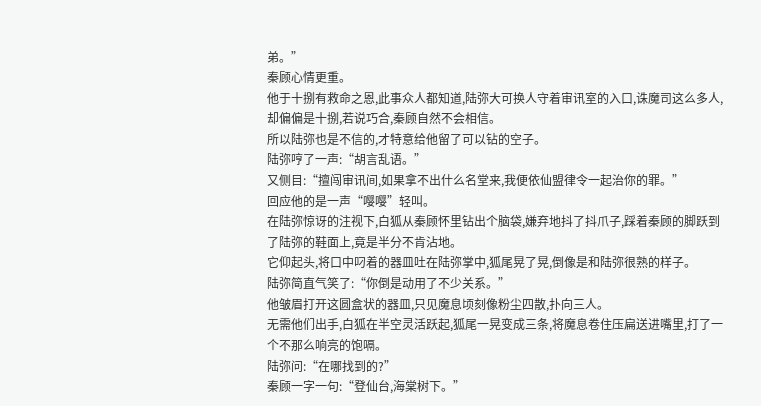弟。”
秦顾心情更重。
他于十捌有救命之恩,此事众人都知道,陆弥大可换人守着审讯室的入口,诛魔司这么多人,却偏偏是十捌,若说巧合,秦顾自然不会相信。
所以陆弥也是不信的,才特意给他留了可以钻的空子。
陆弥哼了一声:“胡言乱语。”
又侧目:“擅闯审讯间,如果拿不出什么名堂来,我便依仙盟律令一起治你的罪。”
回应他的是一声“嘤嘤”轻叫。
在陆弥惊讶的注视下,白狐从秦顾怀里钻出个脑袋,嫌弃地抖了抖爪子,踩着秦顾的脚跃到了陆弥的鞋面上,竟是半分不肯沾地。
它仰起头,将口中叼着的器皿吐在陆弥掌中,狐尾晃了晃,倒像是和陆弥很熟的样子。
陆弥简直气笑了:“你倒是动用了不少关系。”
他皱眉打开这圆盒状的器皿,只见魔息顷刻像粉尘四散,扑向三人。
无需他们出手,白狐在半空灵活跃起,狐尾一晃变成三条,将魔息卷住压扁送进嘴里,打了一个不那么响亮的饱嗝。
陆弥问:“在哪找到的?”
秦顾一字一句:“登仙台,海棠树下。”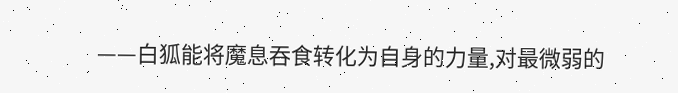——白狐能将魔息吞食转化为自身的力量,对最微弱的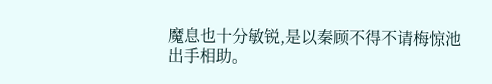魔息也十分敏锐,是以秦顾不得不请梅惊池出手相助。